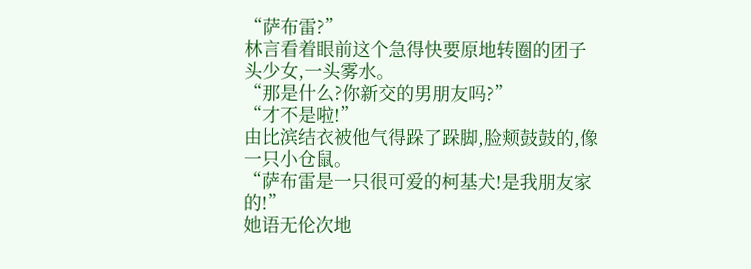“萨布雷?”
林言看着眼前这个急得快要原地转圈的团子头少女,一头雾水。
“那是什么?你新交的男朋友吗?”
“才不是啦!”
由比滨结衣被他气得跺了跺脚,脸颊鼓鼓的,像一只小仓鼠。
“萨布雷是一只很可爱的柯基犬!是我朋友家的!”
她语无伦次地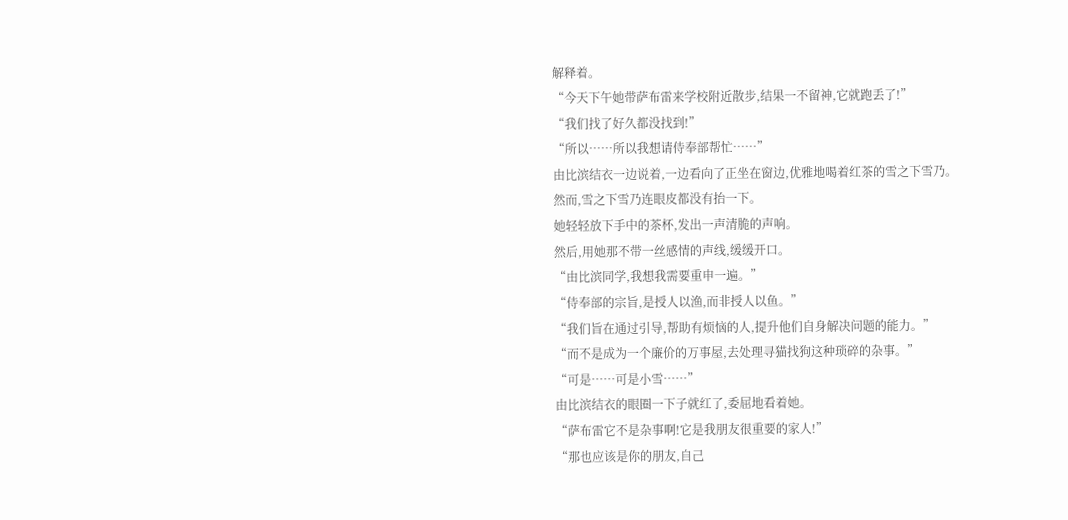解释着。
“今天下午她带萨布雷来学校附近散步,结果一不留神,它就跑丢了!”
“我们找了好久都没找到!”
“所以……所以我想请侍奉部帮忙……”
由比滨结衣一边说着,一边看向了正坐在窗边,优雅地喝着红茶的雪之下雪乃。
然而,雪之下雪乃连眼皮都没有抬一下。
她轻轻放下手中的茶杯,发出一声清脆的声响。
然后,用她那不带一丝感情的声线,缓缓开口。
“由比滨同学,我想我需要重申一遍。”
“侍奉部的宗旨,是授人以渔,而非授人以鱼。”
“我们旨在通过引导,帮助有烦恼的人,提升他们自身解决问题的能力。”
“而不是成为一个廉价的万事屋,去处理寻猫找狗这种琐碎的杂事。”
“可是……可是小雪……”
由比滨结衣的眼圈一下子就红了,委屈地看着她。
“萨布雷它不是杂事啊!它是我朋友很重要的家人!”
“那也应该是你的朋友,自己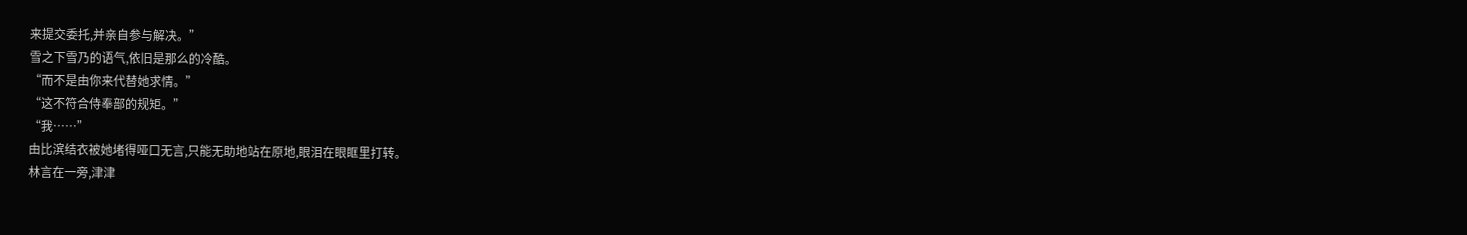来提交委托,并亲自参与解决。”
雪之下雪乃的语气,依旧是那么的冷酷。
“而不是由你来代替她求情。”
“这不符合侍奉部的规矩。”
“我……”
由比滨结衣被她堵得哑口无言,只能无助地站在原地,眼泪在眼眶里打转。
林言在一旁,津津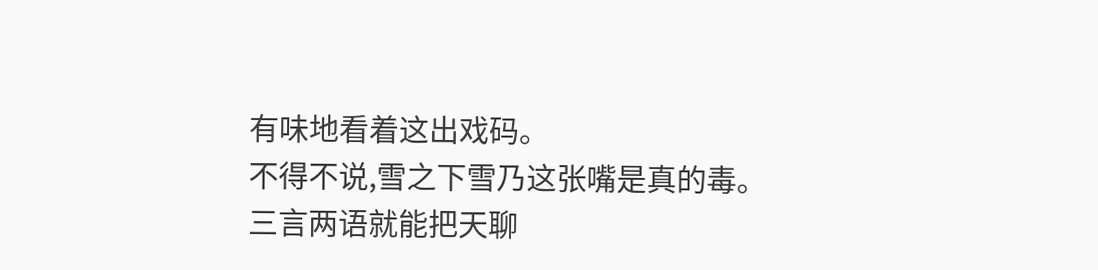有味地看着这出戏码。
不得不说,雪之下雪乃这张嘴是真的毒。
三言两语就能把天聊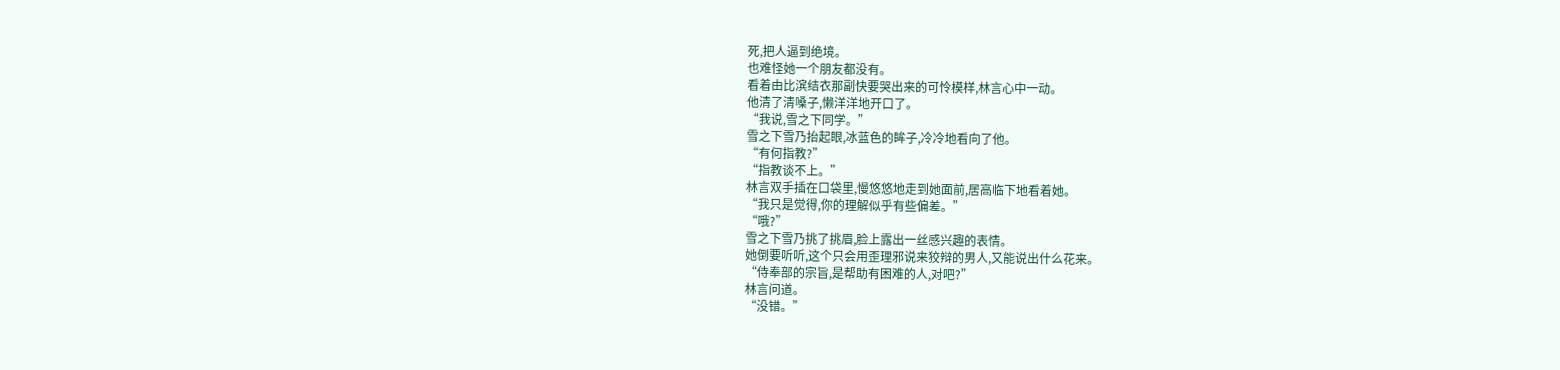死,把人逼到绝境。
也难怪她一个朋友都没有。
看着由比滨结衣那副快要哭出来的可怜模样,林言心中一动。
他清了清嗓子,懒洋洋地开口了。
“我说,雪之下同学。”
雪之下雪乃抬起眼,冰蓝色的眸子,冷冷地看向了他。
“有何指教?”
“指教谈不上。”
林言双手插在口袋里,慢悠悠地走到她面前,居高临下地看着她。
“我只是觉得,你的理解似乎有些偏差。”
“哦?”
雪之下雪乃挑了挑眉,脸上露出一丝感兴趣的表情。
她倒要听听,这个只会用歪理邪说来狡辩的男人,又能说出什么花来。
“侍奉部的宗旨,是帮助有困难的人,对吧?”
林言问道。
“没错。”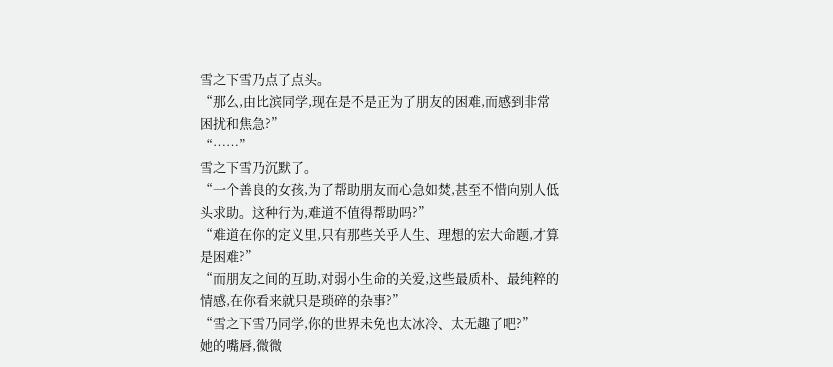雪之下雪乃点了点头。
“那么,由比滨同学,现在是不是正为了朋友的困难,而感到非常困扰和焦急?”
“……”
雪之下雪乃沉默了。
“一个善良的女孩,为了帮助朋友而心急如焚,甚至不惜向别人低头求助。这种行为,难道不值得帮助吗?”
“难道在你的定义里,只有那些关乎人生、理想的宏大命题,才算是困难?”
“而朋友之间的互助,对弱小生命的关爱,这些最质朴、最纯粹的情感,在你看来就只是琐碎的杂事?”
“雪之下雪乃同学,你的世界未免也太冰冷、太无趣了吧?”
她的嘴唇,微微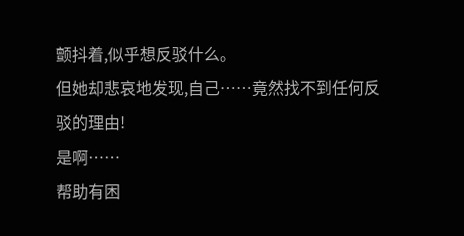颤抖着,似乎想反驳什么。
但她却悲哀地发现,自己……竟然找不到任何反驳的理由!
是啊……
帮助有困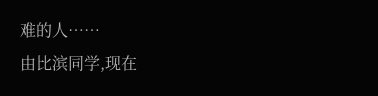难的人……
由比滨同学,现在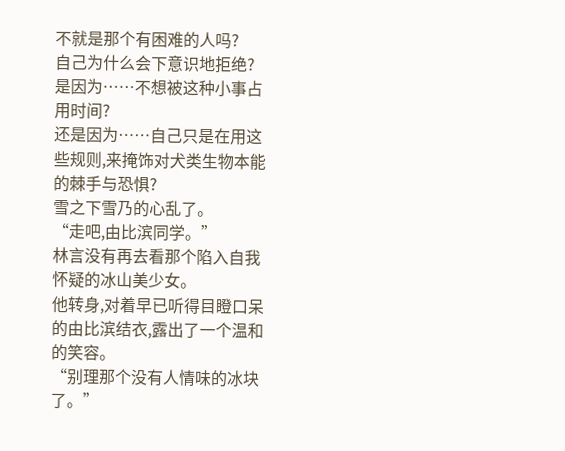不就是那个有困难的人吗?
自己为什么会下意识地拒绝?
是因为……不想被这种小事占用时间?
还是因为……自己只是在用这些规则,来掩饰对犬类生物本能的棘手与恐惧?
雪之下雪乃的心乱了。
“走吧,由比滨同学。”
林言没有再去看那个陷入自我怀疑的冰山美少女。
他转身,对着早已听得目瞪口呆的由比滨结衣,露出了一个温和的笑容。
“别理那个没有人情味的冰块了。”